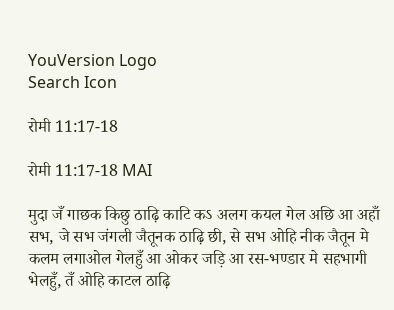YouVersion Logo
Search Icon

रोमी 11:17-18

रोमी 11:17-18 MAI

मुदा जँ गाछक किछु ठाढ़ि काटि कऽ अलग कयल गेल अछि आ अहाँ सभ, जे सभ जंगली जैतूनक ठाढ़ि छी, से सभ ओहि नीक जैतून मे कलम लगाओल गेलहुँ आ ओकर जड़ि आ रस-भण्‍डार मे सहभागी भेलहुँ, तँ ओहि काटल ठाढ़ि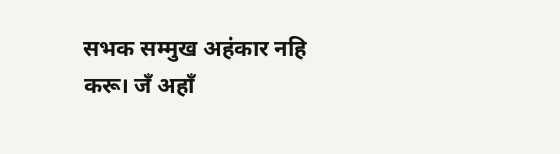सभक सम्‍मुख अहंकार नहि करू। जँ अहाँ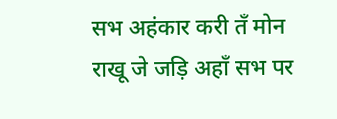सभ अहंकार करी तँ मोन राखू जे जड़ि अहाँ सभ पर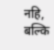नहि, बल्‍कि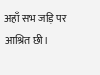अहाँ सभ जड़ि पर आश्रित छी।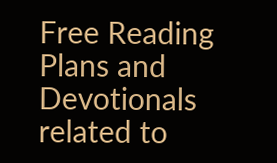Free Reading Plans and Devotionals related to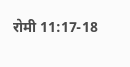रोमी 11:17-18